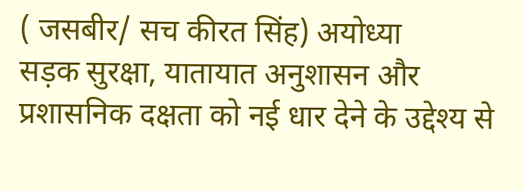( जसबीर/ सच कीरत सिंह) अयोध्या
सड़क सुरक्षा, यातायात अनुशासन और प्रशासनिक दक्षता को नई धार देने के उद्देश्य से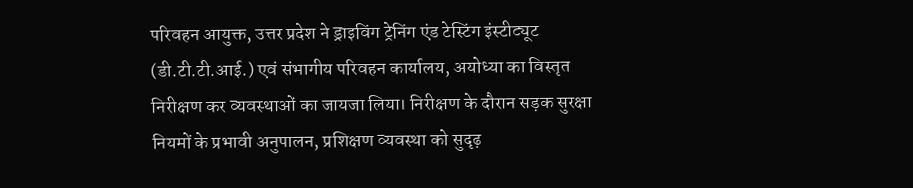परिवहन आयुक्त, उत्तर प्रदेश ने ड्राइविंग ट्रेनिंग एंड टेस्टिंग इंस्टीट्यूट (डी.टी.टी.आई.) एवं संभागीय परिवहन कार्यालय, अयोध्या का विस्तृत निरीक्षण कर व्यवस्थाओं का जायजा लिया। निरीक्षण के दौरान सड़क सुरक्षा नियमों के प्रभावी अनुपालन, प्रशिक्षण व्यवस्था को सुदृढ़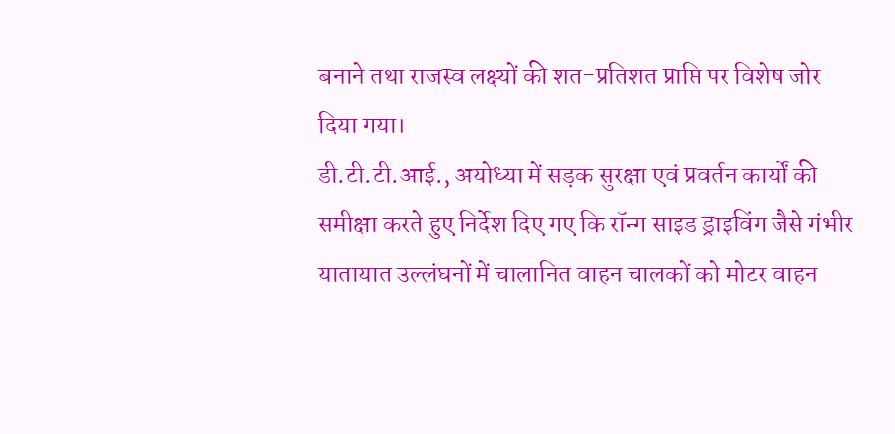बनाने तथा राजस्व लक्ष्यों की शत-प्रतिशत प्राप्ति पर विशेष जोर दिया गया।
डी.टी.टी.आई., अयोध्या में सड़क सुरक्षा एवं प्रवर्तन कार्यों की समीक्षा करते हुए निर्देश दिए गए कि रॉन्ग साइड ड्राइविंग जैसे गंभीर यातायात उल्लंघनों में चालानित वाहन चालकों को मोटर वाहन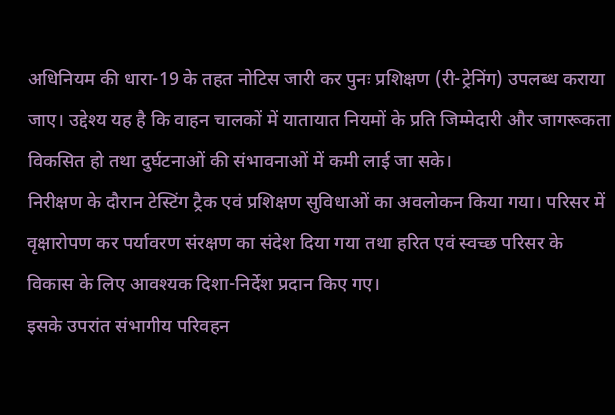अधिनियम की धारा-19 के तहत नोटिस जारी कर पुनः प्रशिक्षण (री-ट्रेनिंग) उपलब्ध कराया जाए। उद्देश्य यह है कि वाहन चालकों में यातायात नियमों के प्रति जिम्मेदारी और जागरूकता विकसित हो तथा दुर्घटनाओं की संभावनाओं में कमी लाई जा सके।
निरीक्षण के दौरान टेस्टिंग ट्रैक एवं प्रशिक्षण सुविधाओं का अवलोकन किया गया। परिसर में वृक्षारोपण कर पर्यावरण संरक्षण का संदेश दिया गया तथा हरित एवं स्वच्छ परिसर के विकास के लिए आवश्यक दिशा-निर्देश प्रदान किए गए।
इसके उपरांत संभागीय परिवहन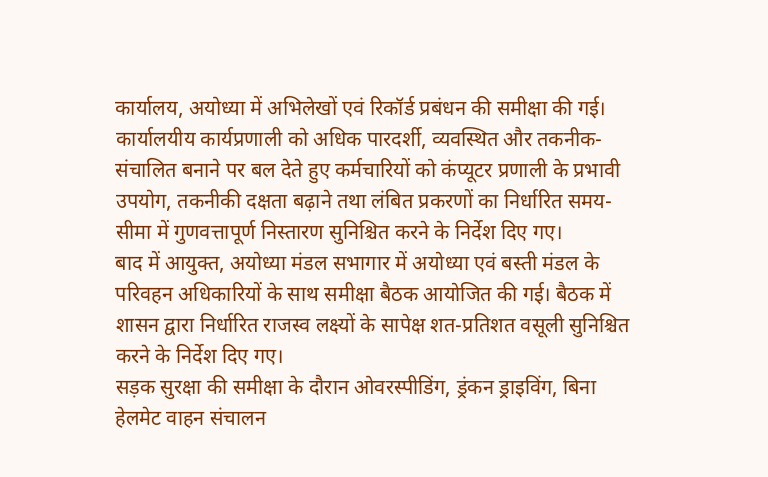कार्यालय, अयोध्या में अभिलेखों एवं रिकॉर्ड प्रबंधन की समीक्षा की गई। कार्यालयीय कार्यप्रणाली को अधिक पारदर्शी, व्यवस्थित और तकनीक-संचालित बनाने पर बल देते हुए कर्मचारियों को कंप्यूटर प्रणाली के प्रभावी उपयोग, तकनीकी दक्षता बढ़ाने तथा लंबित प्रकरणों का निर्धारित समय-सीमा में गुणवत्तापूर्ण निस्तारण सुनिश्चित करने के निर्देश दिए गए।
बाद में आयुक्त, अयोध्या मंडल सभागार में अयोध्या एवं बस्ती मंडल के परिवहन अधिकारियों के साथ समीक्षा बैठक आयोजित की गई। बैठक में शासन द्वारा निर्धारित राजस्व लक्ष्यों के सापेक्ष शत-प्रतिशत वसूली सुनिश्चित करने के निर्देश दिए गए।
सड़क सुरक्षा की समीक्षा के दौरान ओवरस्पीडिंग, ड्रंकन ड्राइविंग, बिना हेलमेट वाहन संचालन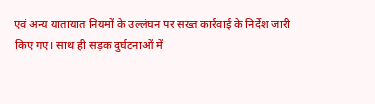एवं अन्य यातायात नियमों के उल्लंघन पर सख्त कार्रवाई के निर्देश जारी किए गए। साथ ही सड़क दुर्घटनाओं में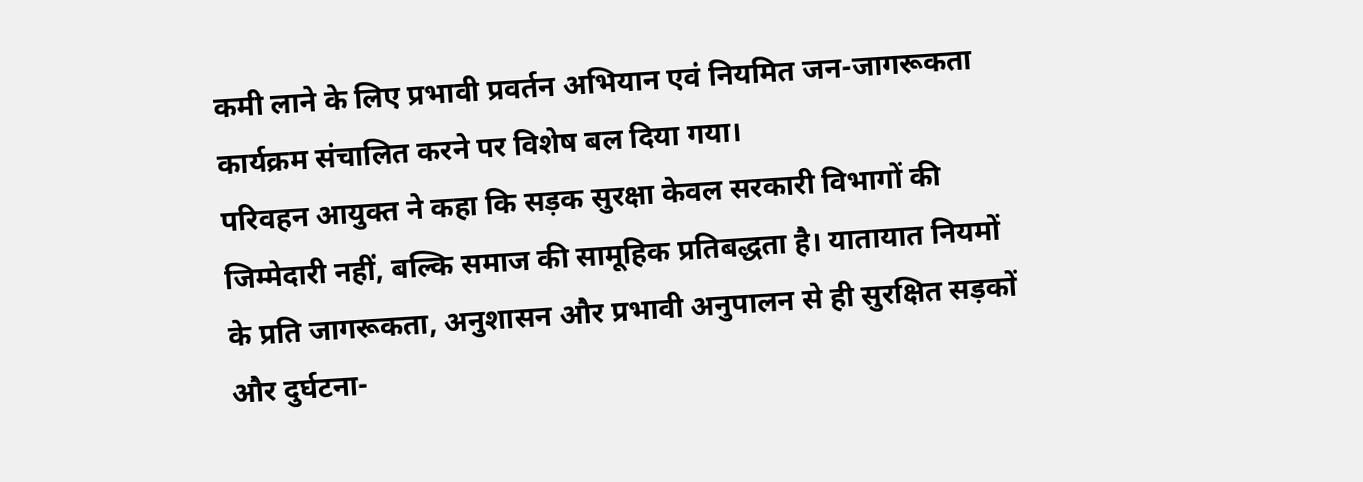कमी लाने के लिए प्रभावी प्रवर्तन अभियान एवं नियमित जन-जागरूकता कार्यक्रम संचालित करने पर विशेष बल दिया गया।
परिवहन आयुक्त ने कहा कि सड़क सुरक्षा केवल सरकारी विभागों की जिम्मेदारी नहीं, बल्कि समाज की सामूहिक प्रतिबद्धता है। यातायात नियमों के प्रति जागरूकता, अनुशासन और प्रभावी अनुपालन से ही सुरक्षित सड़कों और दुर्घटना-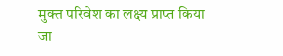मुक्त परिवेश का लक्ष्य प्राप्त किया जा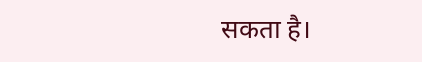सकता है।